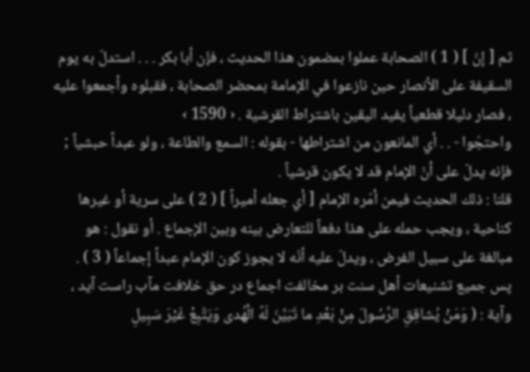ثم [ إنّ ] ( 1 ) الصحابة عملوا بمضمون هذا الحديث ، فإن أبا بكر . . . استدلّ به يوم السقيفة على الأنصار حين نازعوا في الإمامة بمحضر الصحابة ، فقبلوه وأجمعوا عليه ، فصار دليلا قطعياً يفيد اليقين باشتراط القرشية . ‹ 1590 ›
واحتجّوا - . . أي المانعون من اشتراطها - بقوله : السمع والطاعة ، ولو عبداً حبشياً ; فإنه يدلّ على أنّ الإمام قد لا يكون قرشياً .
قلنا : ذلك الحديث فيمن أمّره الإمام [ أي جعله أميراً ] ( 2 ) على سرية أو غيرها كناحية ، ويجب حمله على هذا دفعاً للتعارض بينه وبين الإجماع . أو نقول : هو مبالغة على سبيل الفرض ، ويدلّ عليه أنّه لا يجوز كون الإمام عبداً إجماعاً ( 3 ) .
پس جميع تشنيعات أهل سنت بر مخالفت اجماع در حق خلافت مآب راست آيد ، وآية : ( وَمَنْ يُشاقِقِ الرَّسُولَ مِنْ بَعْدِ ما تَبَيَّنَ لَهُ الْهُدى وَيَتَّبِعْ غَيْرَ سَبِيلِ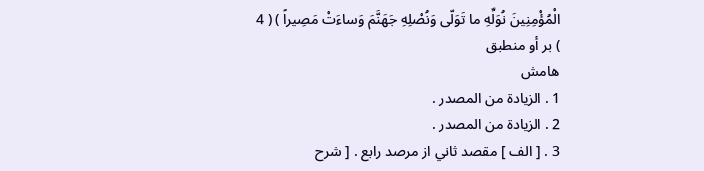الْمُؤْمِنِينَ نُوَلِّهِ ما تَوَلّى وَنُصْلِهِ جَهَنَّمَ وَساءَتْ مَصِيراً ) ( 4 ) بر أو منطبق
هامش
1 . الزيادة من المصدر .
2 . الزيادة من المصدر .
3 . [ الف ] مقصد ثاني از مرصد رابع . [ شرح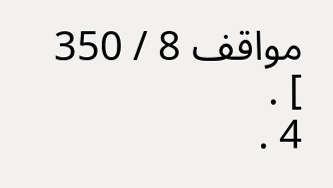مواقف 8 / 350 ] .
4 .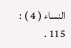النساء ( 4 ) : 115 .